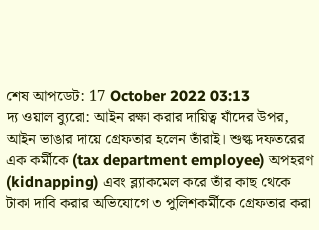শেষ আপডেট: 17 October 2022 03:13
দ্য ওয়াল ব্যুরো: আইন রক্ষা করার দায়িত্ব যাঁদের উপর, আইন ভাঙার দায়ে গ্রেফতার হলেন তাঁরাই। শুল্ক দফতরের এক কর্মীকে (tax department employee) অপহরণ (kidnapping) এবং ব্ল্যাকমেল করে তাঁর কাছ থেকে টাকা দাবি করার অভিযোগে ৩ পুলিশকর্মীকে গ্রেফতার করা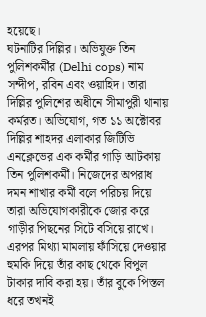হয়েছে।
ঘটনাটির দিল্লির। অভিযুক্ত তিন পুলিশকর্মীর (Delhi cops) নাম সন্দীপ, রবিন এবং ওয়াহিদ। তারা দিল্লির পুলিশের অধীনে সীমাপুরী থানায় কর্মরত। অভিযোগ, গত ১১ অক্টোবর দিল্লির শাহদর এলাকার জিটিভি এনক্লেভের এক কর্মীর গাড়ি আটকায় তিন পুলিশকর্মী। নিজেদের অপরাধ দমন শাখার কর্মী বলে পরিচয় দিয়ে তারা অভিযোগকারীকে জোর করে গাড়ীর পিছনের সিটে বসিয়ে রাখে। এরপর মিথ্যা মামলায় ফাঁসিয়ে দেওয়ার হুমকি দিয়ে তাঁর কাছ থেকে বিপুল টাকার দাবি করা হয়। তাঁর বুকে পিস্তল ধরে তখনই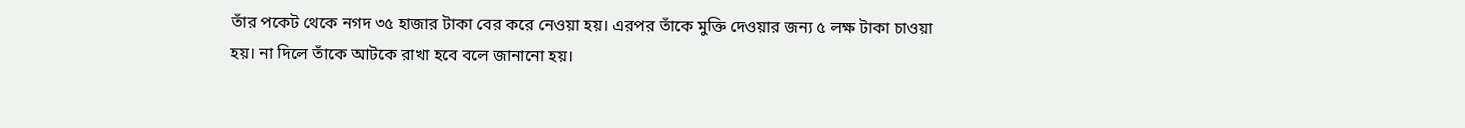তাঁর পকেট থেকে নগদ ৩৫ হাজার টাকা বের করে নেওয়া হয়। এরপর তাঁকে মুক্তি দেওয়ার জন্য ৫ লক্ষ টাকা চাওয়া হয়। না দিলে তাঁকে আটকে রাখা হবে বলে জানানো হয়।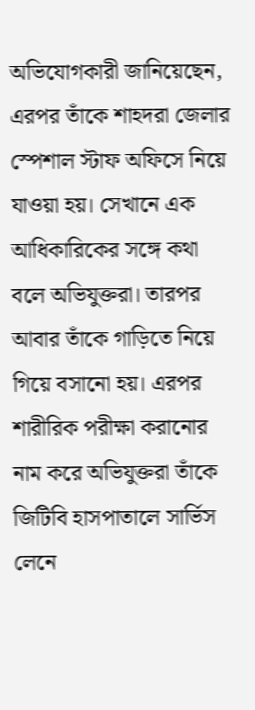অভিযোগকারী জানিয়েছেন, এরপর তাঁকে শাহদরা জেলার স্পেশাল স্টাফ অফিসে নিয়ে যাওয়া হয়। সেখানে এক আধিকারিকের সঙ্গে কথা বলে অভিযুক্তরা। তারপর আবার তাঁকে গাড়িতে নিয়ে গিয়ে বসানো হয়। এরপর শারীরিক পরীক্ষা করানোর নাম করে অভিযুক্তরা তাঁকে জিটিবি হাসপাতালে সার্ভিস লেনে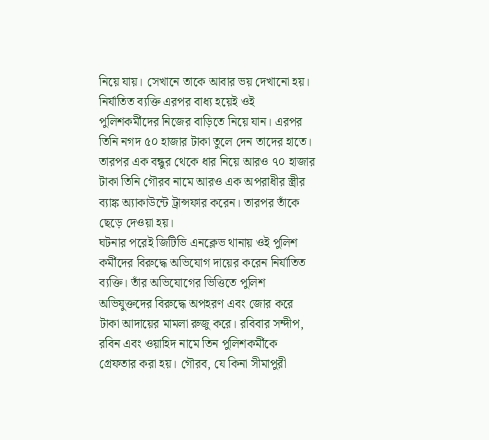নিয়ে যায়। সেখানে তাকে আবার ভয় দেখানো হয়। নির্যাতিত ব্যক্তি এরপর বাধ্য হয়েই ওই পুলিশকর্মীদের নিজের বাড়িতে নিয়ে যান। এরপর তিনি নগদ ৫০ হাজার টাকা তুলে দেন তাদের হাতে। তারপর এক বন্ধুর থেকে ধার নিয়ে আরও ৭০ হাজার টাকা তিনি গৌরব নামে আরও এক অপরাধীর স্ত্রীর ব্যাঙ্ক অ্যাকাউন্টে ট্রান্সফার করেন। তারপর তাঁকে ছেড়ে দেওয়া হয়।
ঘটনার পরেই জিটিভি এনক্লেভ থানায় ওই পুলিশ কর্মীদের বিরুদ্ধে অভিযোগ দায়ের করেন নির্যাতিত ব্যক্তি। তাঁর অভিযোগের ভিত্তিতে পুলিশ অভিযুক্তদের বিরুদ্ধে অপহরণ এবং জোর করে টাকা আদায়ের মামলা রুজু করে। রবিবার সন্দীপ, রবিন এবং ওয়াহিদ নামে তিন পুলিশকর্মীকে গ্রেফতার করা হয়। গৌরব, যে কিনা সীমাপুরী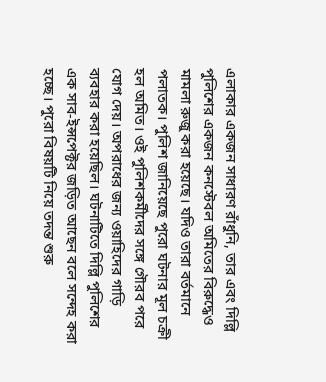এলাকার একজন সাধারণ রাঁধুনি, তার এবং দিল্লি পুলিশের একজন কনস্টেবল অমিতের বিরুদ্ধেও মামলা রুজু করা হয়েছে। যদিও তারা বর্তমানে পলাতক। পুলিশ জানিয়েছে পুরো ঘটনার মূল চক্রী হল অমিত। ওই পুলিশকর্মীদের সঙ্গে গৌরব পরে যোগ দেয়। অপরাধের জন্য ওয়াহিদের গাড়ি ব্যবহার করা হয়েছিল। ঘটনাটিতে দিল্লি পুলিশের এক সাব-ইন্সপেক্টর জড়িত আছেন বলে সন্দেহ করা হচ্ছে। পুরো বিষয়টি নিয়ে তদন্ত শুরু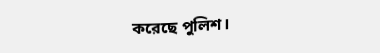করেছে পুলিশ।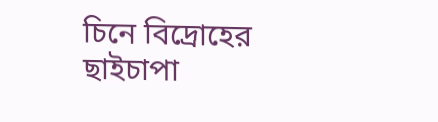চিনে বিদ্রোহের ছাইচাপা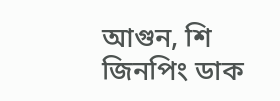আগুন, শি জিনপিং ডাক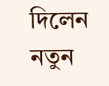দিলেন নতুন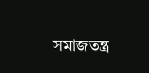সমাজতন্ত্র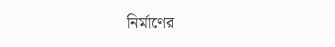নির্মাণের